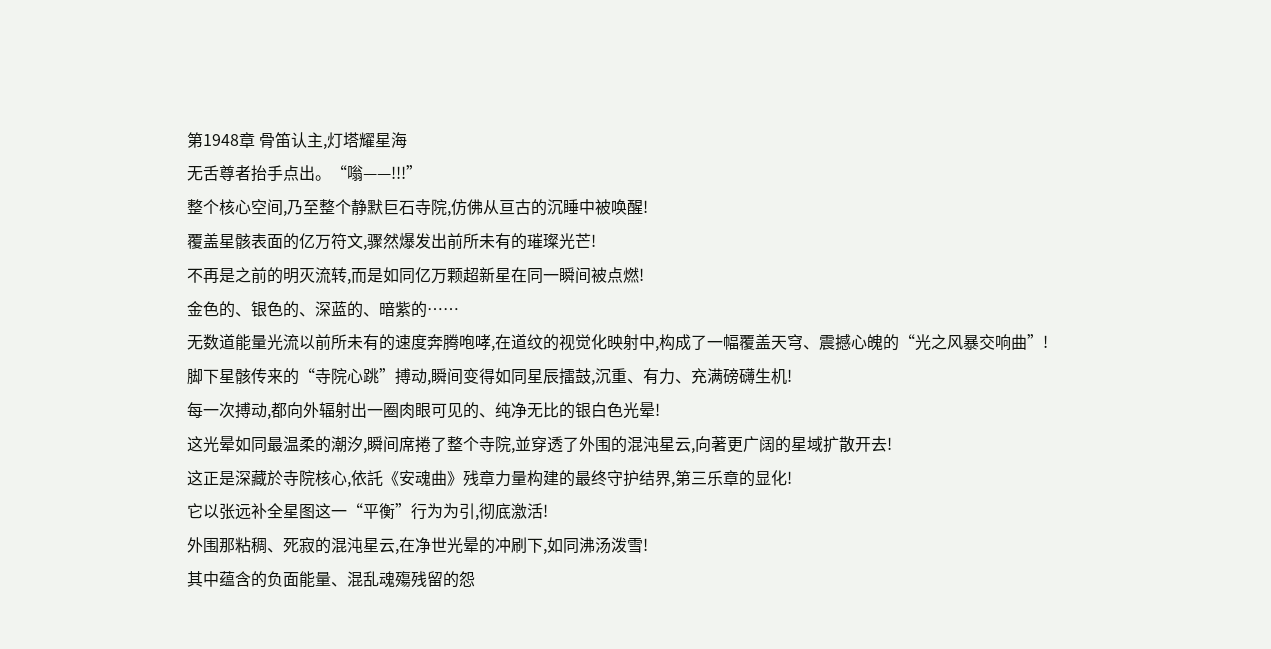第1948章 骨笛认主,灯塔耀星海
无舌尊者抬手点出。“嗡——!!!”
整个核心空间,乃至整个静默巨石寺院,仿佛从亘古的沉睡中被唤醒!
覆盖星骸表面的亿万符文,骤然爆发出前所未有的璀璨光芒!
不再是之前的明灭流转,而是如同亿万颗超新星在同一瞬间被点燃!
金色的、银色的、深蓝的、暗紫的……
无数道能量光流以前所未有的速度奔腾咆哮,在道纹的视觉化映射中,构成了一幅覆盖天穹、震撼心魄的“光之风暴交响曲”!
脚下星骸传来的“寺院心跳”搏动,瞬间变得如同星辰擂鼓,沉重、有力、充满磅礴生机!
每一次搏动,都向外辐射出一圈肉眼可见的、纯净无比的银白色光晕!
这光晕如同最温柔的潮汐,瞬间席捲了整个寺院,並穿透了外围的混沌星云,向著更广阔的星域扩散开去!
这正是深藏於寺院核心,依託《安魂曲》残章力量构建的最终守护结界,第三乐章的显化!
它以张远补全星图这一“平衡”行为为引,彻底激活!
外围那粘稠、死寂的混沌星云,在净世光晕的冲刷下,如同沸汤泼雪!
其中蕴含的负面能量、混乱魂殤残留的怨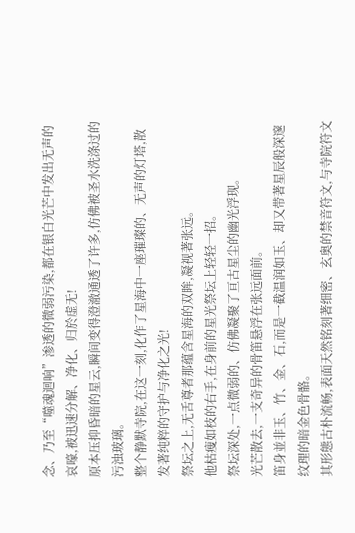念、乃至“噬魂迴响”渗透的微弱污染,都在银白光芒中发出无声的哀嚎,被迅速分解、净化、归於虚无!
原本压抑昏暗的星云,瞬间变得澄澈通透了许多,仿佛被圣水洗涤过的污浊玻璃。
整个静默寺院,在这一刻,化作了星海中一座璀璨的、无声的灯塔,散发著纯粹的守护与净化之光!
祭坛之上,无舌尊者那蕴含星海的双眸,凝视著张远。
他枯瘦如枝的右手,在身前的星光祭坛上轻轻一招。
祭坛深处,一点微弱的、仿佛凝聚了亘古星尘的幽光浮现。
光芒散去,一支奇异的骨笛悬浮在张远面前。
笛身並非玉、竹、金、石,而是一截温润如玉、却又带著星辰般深邃纹理的暗金色骨骼。
其形態古朴流畅,表面天然铭刻著细密、玄奥的禁音符文,与寺院符文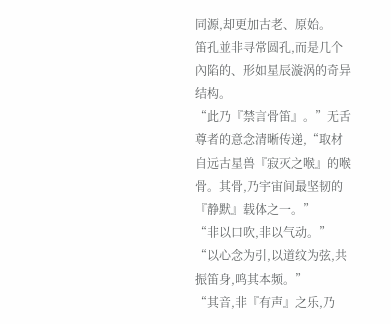同源,却更加古老、原始。
笛孔並非寻常圆孔,而是几个內陷的、形如星辰漩涡的奇异结构。
“此乃『禁言骨笛』。”无舌尊者的意念清晰传递,“取材自远古星兽『寂灭之喉』的喉骨。其骨,乃宇宙间最坚韧的『静默』载体之一。”
“非以口吹,非以气动。”
“以心念为引,以道纹为弦,共振笛身,鸣其本频。”
“其音,非『有声』之乐,乃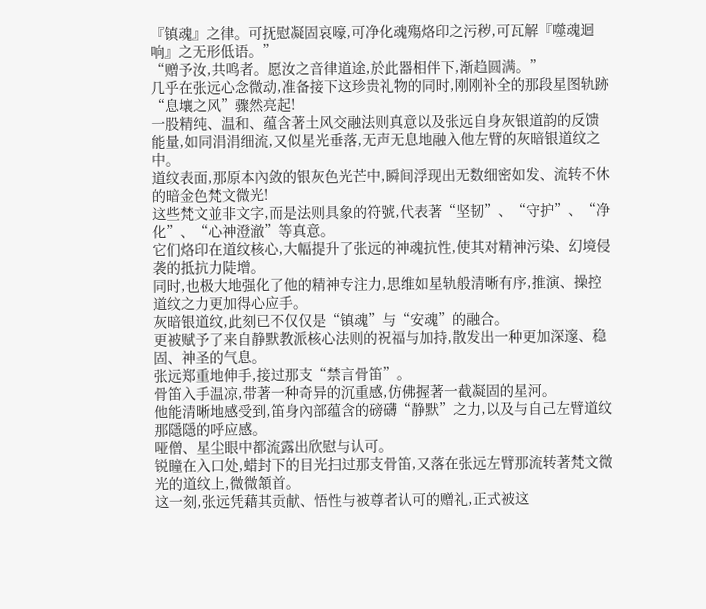『镇魂』之律。可抚慰凝固哀嚎,可净化魂殤烙印之污秽,可瓦解『噬魂迴响』之无形低语。”
“赠予汝,共鸣者。愿汝之音律道途,於此器相伴下,渐趋圆满。”
几乎在张远心念微动,准备接下这珍贵礼物的同时,刚刚补全的那段星图轨跡“息壤之风”骤然亮起!
一股精纯、温和、蕴含著土风交融法则真意以及张远自身灰银道韵的反馈能量,如同涓涓细流,又似星光垂落,无声无息地融入他左臂的灰暗银道纹之中。
道纹表面,那原本內敛的银灰色光芒中,瞬间浮现出无数细密如发、流转不休的暗金色梵文微光!
这些梵文並非文字,而是法则具象的符號,代表著“坚韧”、“守护”、“净化”、“心神澄澈”等真意。
它们烙印在道纹核心,大幅提升了张远的神魂抗性,使其对精神污染、幻境侵袭的抵抗力陡增。
同时,也极大地强化了他的精神专注力,思维如星轨般清晰有序,推演、操控道纹之力更加得心应手。
灰暗银道纹,此刻已不仅仅是“镇魂”与“安魂”的融合。
更被赋予了来自静默教派核心法则的祝福与加持,散发出一种更加深邃、稳固、神圣的气息。
张远郑重地伸手,接过那支“禁言骨笛”。
骨笛入手温凉,带著一种奇异的沉重感,仿佛握著一截凝固的星河。
他能清晰地感受到,笛身內部蕴含的磅礴“静默”之力,以及与自己左臂道纹那隱隱的呼应感。
哑僧、星尘眼中都流露出欣慰与认可。
锐瞳在入口处,蜡封下的目光扫过那支骨笛,又落在张远左臂那流转著梵文微光的道纹上,微微頷首。
这一刻,张远凭藉其贡献、悟性与被尊者认可的赠礼,正式被这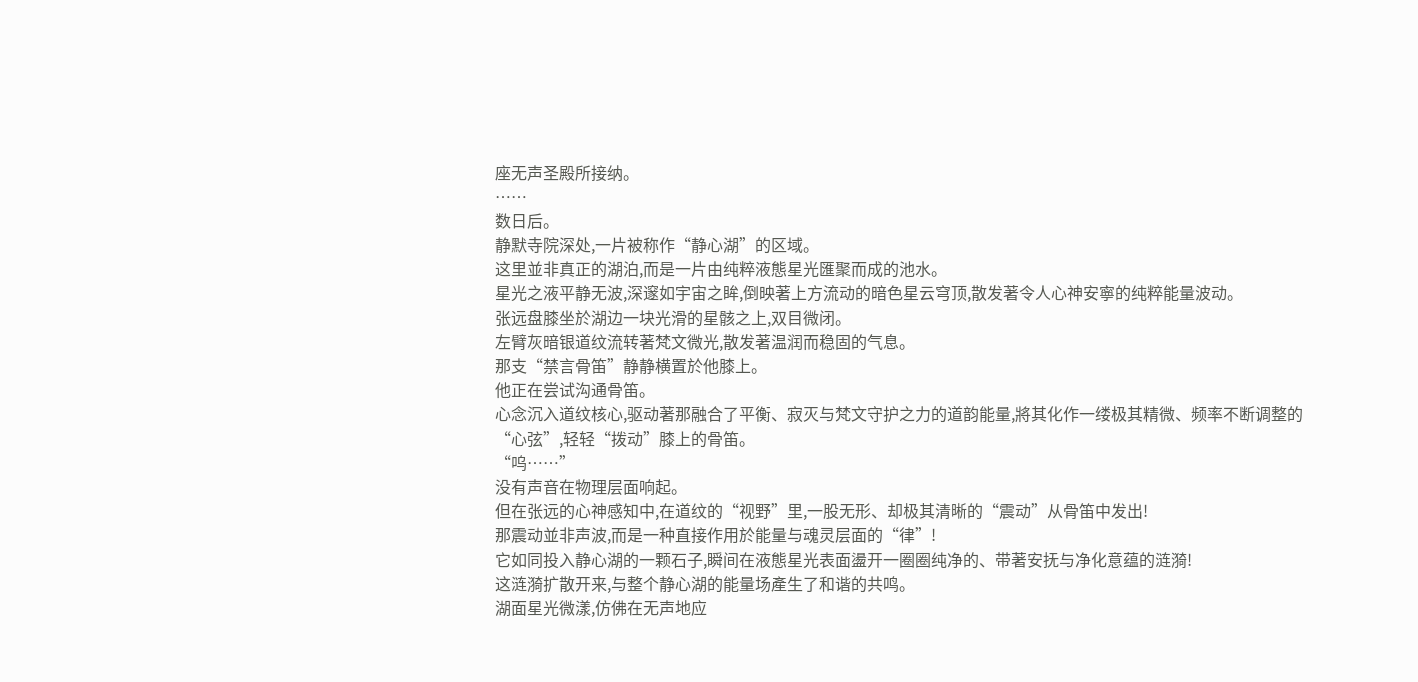座无声圣殿所接纳。
……
数日后。
静默寺院深处,一片被称作“静心湖”的区域。
这里並非真正的湖泊,而是一片由纯粹液態星光匯聚而成的池水。
星光之液平静无波,深邃如宇宙之眸,倒映著上方流动的暗色星云穹顶,散发著令人心神安寧的纯粹能量波动。
张远盘膝坐於湖边一块光滑的星骸之上,双目微闭。
左臂灰暗银道纹流转著梵文微光,散发著温润而稳固的气息。
那支“禁言骨笛”静静横置於他膝上。
他正在尝试沟通骨笛。
心念沉入道纹核心,驱动著那融合了平衡、寂灭与梵文守护之力的道韵能量,將其化作一缕极其精微、频率不断调整的“心弦”,轻轻“拨动”膝上的骨笛。
“呜……”
没有声音在物理层面响起。
但在张远的心神感知中,在道纹的“视野”里,一股无形、却极其清晰的“震动”从骨笛中发出!
那震动並非声波,而是一种直接作用於能量与魂灵层面的“律”!
它如同投入静心湖的一颗石子,瞬间在液態星光表面盪开一圈圈纯净的、带著安抚与净化意蕴的涟漪!
这涟漪扩散开来,与整个静心湖的能量场產生了和谐的共鸣。
湖面星光微漾,仿佛在无声地应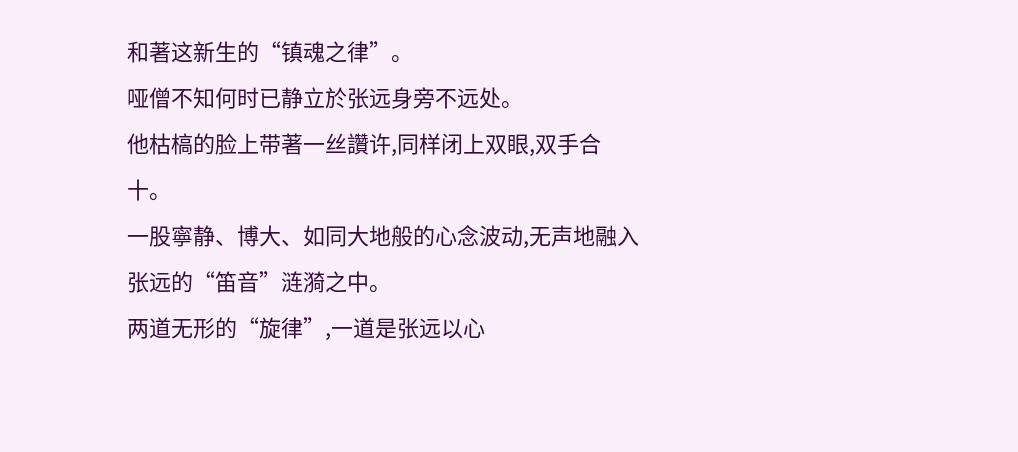和著这新生的“镇魂之律”。
哑僧不知何时已静立於张远身旁不远处。
他枯槁的脸上带著一丝讚许,同样闭上双眼,双手合十。
一股寧静、博大、如同大地般的心念波动,无声地融入张远的“笛音”涟漪之中。
两道无形的“旋律”,一道是张远以心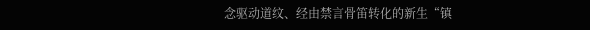念驱动道纹、经由禁言骨笛转化的新生“镇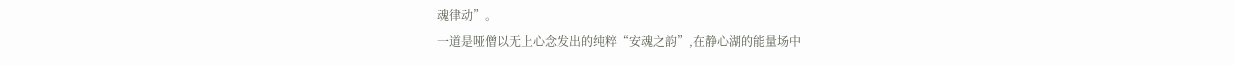魂律动”。
一道是哑僧以无上心念发出的纯粹“安魂之韵”,在静心湖的能量场中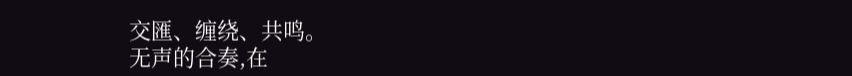交匯、缠绕、共鸣。
无声的合奏,在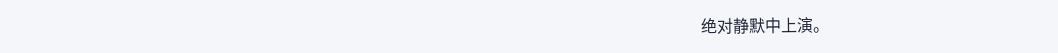绝对静默中上演。